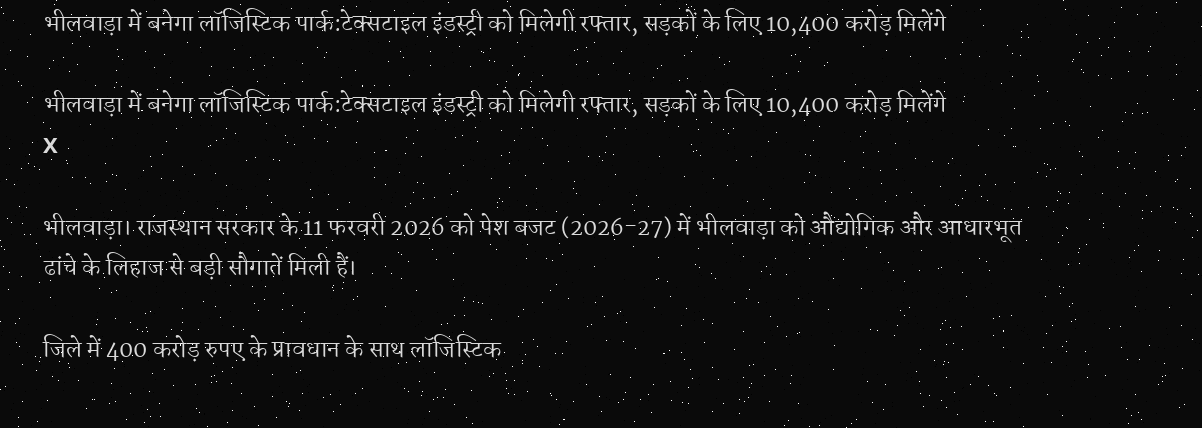भीलवाड़ा में बनेगा लॉजिस्टिक पार्क:टेक्सटाइल इंडस्ट्री को मिलेगी रफ्तार, सड़कों के लिए 10,400 करोड़ मिलेंगे

भीलवाड़ा में बनेगा लॉजिस्टिक पार्क:टेक्सटाइल इंडस्ट्री को मिलेगी रफ्तार, सड़कों के लिए 10,400 करोड़ मिलेंगे
X

भीलवाड़ा। राजस्थान सरकार के 11 फरवरी 2026 को पेश बजट (2026-27) में भीलवाड़ा को औद्योगिक और आधारभूत ढांचे के लिहाज से बड़ी सौगातें मिली हैं।

जिले में 400 करोड़ रुपए के प्रावधान के साथ लॉजिस्टिक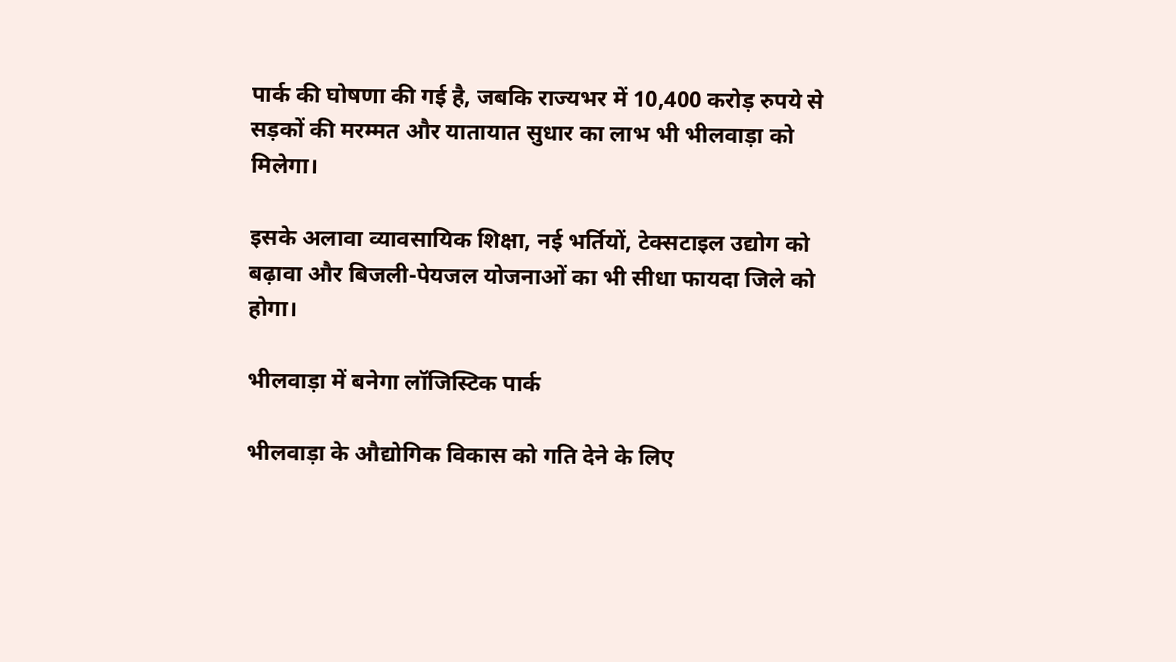पार्क की घोषणा की गई है, जबकि राज्यभर में 10,400 करोड़ रुपये से सड़कों की मरम्मत और यातायात सुधार का लाभ भी भीलवाड़ा को मिलेगा।

इसके अलावा व्यावसायिक शिक्षा, नई भर्तियों, टेक्सटाइल उद्योग को बढ़ावा और बिजली-पेयजल योजनाओं का भी सीधा फायदा जिले को होगा।

भीलवाड़ा में बनेगा लॉजिस्टिक पार्क

भीलवाड़ा के औद्योगिक विकास को गति देने के लिए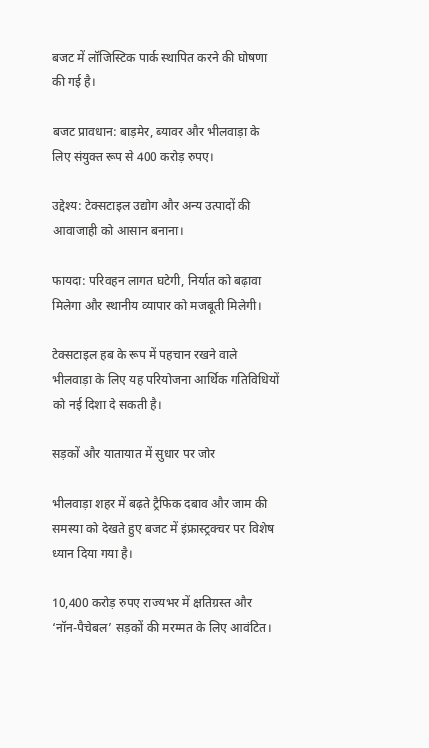बजट में लॉजिस्टिक पार्क स्थापित करने की घोषणा की गई है।

बजट प्रावधान: बाड़मेर, ब्यावर और भीलवाड़ा के लिए संयुक्त रूप से 400 करोड़ रुपए।

उद्देश्य: टेक्सटाइल उद्योग और अन्य उत्पादों की आवाजाही को आसान बनाना।

फायदा: परिवहन लागत घटेगी, निर्यात को बढ़ावा मिलेगा और स्थानीय व्यापार को मजबूती मिलेगी।

टेक्सटाइल हब के रूप में पहचान रखने वाले भीलवाड़ा के लिए यह परियोजना आर्थिक गतिविधियों को नई दिशा दे सकती है।

सड़कों और यातायात में सुधार पर जोर

भीलवाड़ा शहर में बढ़ते ट्रैफिक दबाव और जाम की समस्या को देखते हुए बजट में इंफ्रास्ट्रक्चर पर विशेष ध्यान दिया गया है।

10,400 करोड़ रुपए राज्यभर में क्षतिग्रस्त और ‘नॉन-पैचेबल’ सड़कों की मरम्मत के लिए आवंटित।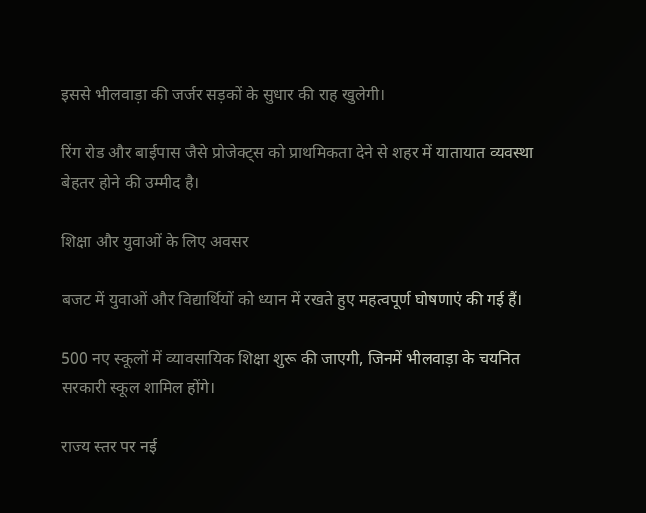इससे भीलवाड़ा की जर्जर सड़कों के सुधार की राह खुलेगी।

रिंग रोड और बाईपास जैसे प्रोजेक्ट्स को प्राथमिकता देने से शहर में यातायात व्यवस्था बेहतर होने की उम्मीद है।

शिक्षा और युवाओं के लिए अवसर

बजट में युवाओं और विद्यार्थियों को ध्यान में रखते हुए महत्वपूर्ण घोषणाएं की गई हैं।

500 नए स्कूलों में व्यावसायिक शिक्षा शुरू की जाएगी, जिनमें भीलवाड़ा के चयनित सरकारी स्कूल शामिल होंगे।

राज्य स्तर पर नई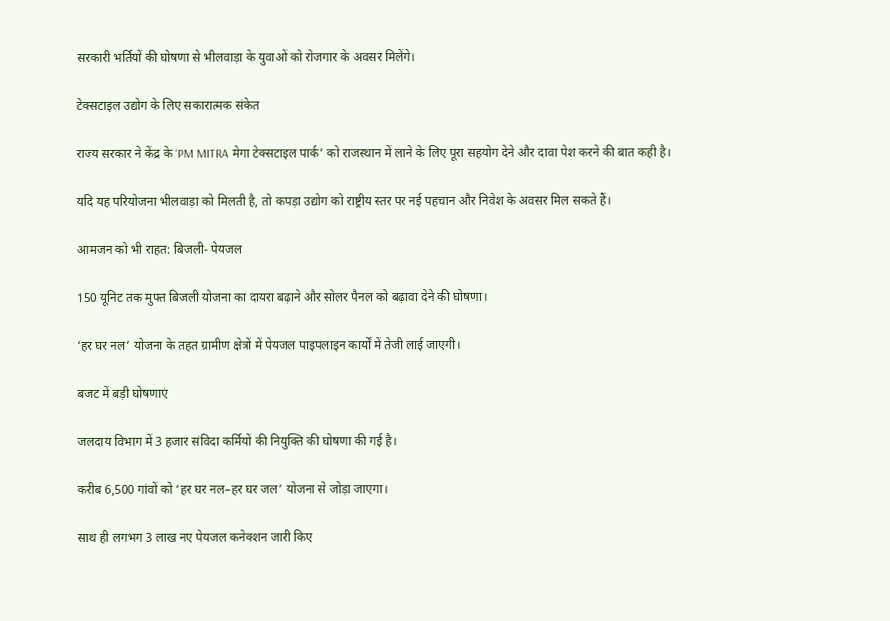सरकारी भर्तियों की घोषणा से भीलवाड़ा के युवाओं को रोजगार के अवसर मिलेंगे।

टेक्सटाइल उद्योग के लिए सकारात्मक संकेत

राज्य सरकार ने केंद्र के ‘PM MITRA मेगा टेक्सटाइल पार्क’ को राजस्थान में लाने के लिए पूरा सहयोग देने और दावा पेश करने की बात कही है।

यदि यह परियोजना भीलवाड़ा को मिलती है, तो कपड़ा उद्योग को राष्ट्रीय स्तर पर नई पहचान और निवेश के अवसर मिल सकते हैं।

आमजन को भी राहत: बिजली- पेयजल

150 यूनिट तक मुफ्त बिजली योजना का दायरा बढ़ाने और सोलर पैनल को बढ़ावा देने की घोषणा।

‘हर घर नल’ योजना के तहत ग्रामीण क्षेत्रों में पेयजल पाइपलाइन कार्यों में तेजी लाई जाएगी।

बजट में बड़ी घोषणाएं

जलदाय विभाग में 3 हजार संविदा कर्मियों की नियुक्ति की घोषणा की गई है।

करीब 6,500 गांवों को ‘हर घर नल–हर घर जल’ योजना से जोड़ा जाएगा।

साथ ही लगभग 3 लाख नए पेयजल कनेक्शन जारी किए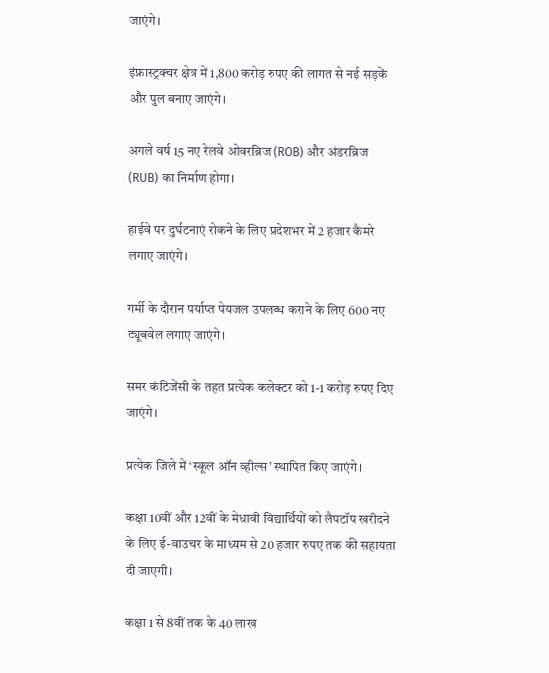जाएंगे।

इंफ्रास्ट्रक्चर क्षेत्र में 1,800 करोड़ रुपए की लागत से नई सड़कें और पुल बनाए जाएंगे।

अगले वर्ष 15 नए रेलवे ओवरब्रिज (ROB) और अंडरब्रिज (RUB) का निर्माण होगा।

हाईवे पर दुर्घटनाएं रोकने के लिए प्रदेशभर में 2 हजार कैमरे लगाए जाएंगे।

गर्मी के दौरान पर्याप्त पेयजल उपलब्ध कराने के लिए 600 नए ट्यूबवेल लगाए जाएंगे।

समर कंटिजेंसी के तहत प्रत्येक कलेक्टर को 1-1 करोड़ रुपए दिए जाएंगे।

प्रत्येक जिले में ‘स्कूल ऑन व्हील्स’ स्थापित किए जाएंगे।

कक्षा 10वीं और 12वीं के मेधावी विद्यार्थियों को लैपटॉप खरीदने के लिए ई-वाउचर के माध्यम से 20 हजार रुपए तक की सहायता दी जाएगी।

कक्षा 1 से 8वीं तक के 40 लाख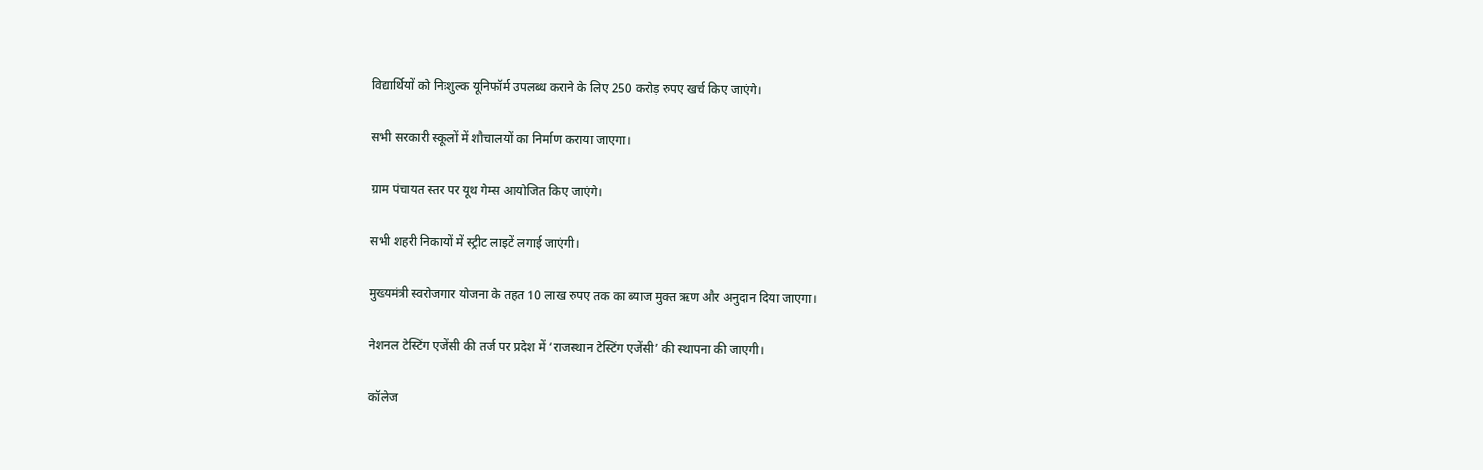विद्यार्थियों को निःशुल्क यूनिफॉर्म उपलब्ध कराने के लिए 250 करोड़ रुपए खर्च किए जाएंगे।

सभी सरकारी स्कूलों में शौचालयों का निर्माण कराया जाएगा।

ग्राम पंचायत स्तर पर यूथ गेम्स आयोजित किए जाएंगे।

सभी शहरी निकायों में स्ट्रीट लाइटें लगाई जाएंगी।

मुख्यमंत्री स्वरोजगार योजना के तहत 10 लाख रुपए तक का ब्याज मुक्त ऋण और अनुदान दिया जाएगा।

नेशनल टेस्टिंग एजेंसी की तर्ज पर प्रदेश में ‘राजस्थान टेस्टिंग एजेंसी’ की स्थापना की जाएगी।

कॉलेज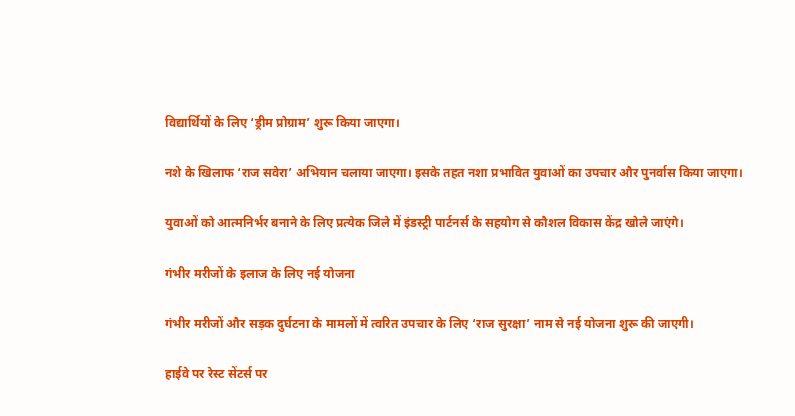विद्यार्थियों के लिए ‘ड्रीम प्रोग्राम’ शुरू किया जाएगा।

नशे के खिलाफ ‘राज सवेरा’ अभियान चलाया जाएगा। इसके तहत नशा प्रभावित युवाओं का उपचार और पुनर्वास किया जाएगा।

युवाओं को आत्मनिर्भर बनाने के लिए प्रत्येक जिले में इंडस्ट्री पार्टनर्स के सहयोग से कौशल विकास केंद्र खोले जाएंगे।

गंभीर मरीजों के इलाज के लिए नई योजना

गंभीर मरीजों और सड़क दुर्घटना के मामलों में त्वरित उपचार के लिए ‘राज सुरक्षा’ नाम से नई योजना शुरू की जाएगी।

हाईवे पर रेस्ट सेंटर्स पर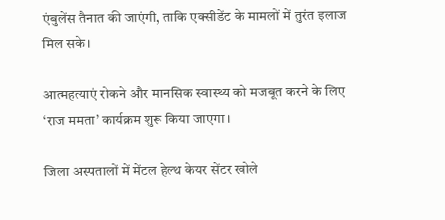एंबुलेंस तैनात की जाएंगी, ताकि एक्सीडेंट के मामलों में तुरंत इलाज मिल सके।

आत्महत्याएं रोकने और मानसिक स्वास्थ्य को मजबूत करने के लिए ‘राज ममता’ कार्यक्रम शुरू किया जाएगा।

जिला अस्पतालों में मेंटल हेल्थ केयर सेंटर खोले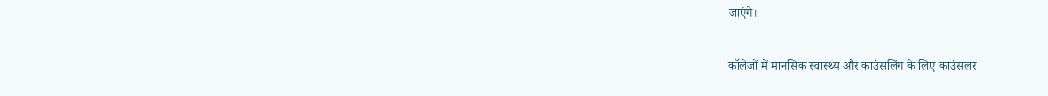जाएंगे।

कॉलेजों में मानसिक स्वास्थ्य और काउंसलिंग के लिए काउंसलर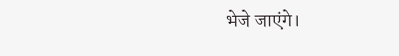भेजे जाएंगे।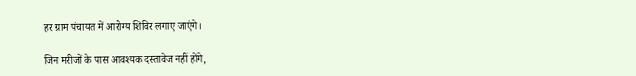हर ग्राम पंचायत में आरोग्य शिविर लगाए जाएंगे।

जिन मरीजों के पास आवश्यक दस्तावेज नहीं होंगे,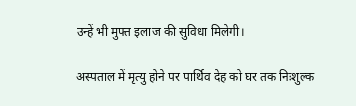उन्हें भी मुफ्त इलाज की सुविधा मिलेगी।

अस्पताल में मृत्यु होने पर पार्थिव देह को घर तक निःशुल्क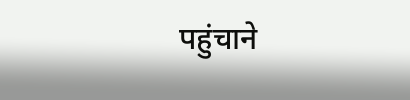पहुंचाने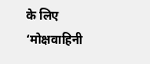के लिए ‘मोक्षवाहिनी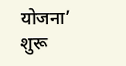योजना’ शुरू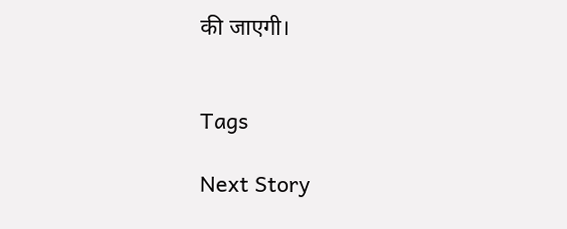की जाएगी।


Tags

Next Story